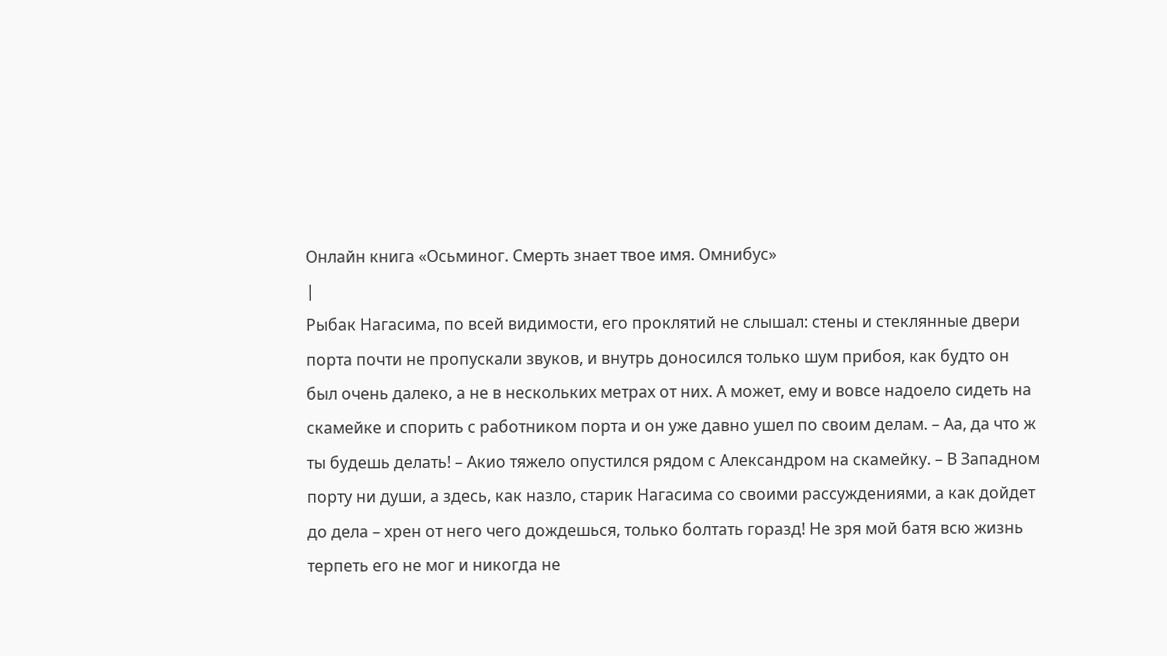Онлайн книга «Осьминог. Смерть знает твое имя. Омнибус»
|
Рыбак Нагасима, по всей видимости, его проклятий не слышал: стены и стеклянные двери порта почти не пропускали звуков, и внутрь доносился только шум прибоя, как будто он был очень далеко, а не в нескольких метрах от них. А может, ему и вовсе надоело сидеть на скамейке и спорить с работником порта и он уже давно ушел по своим делам. – Аа, да что ж ты будешь делать! – Акио тяжело опустился рядом с Александром на скамейку. – В Западном порту ни души, а здесь, как назло, старик Нагасима со своими рассуждениями, а как дойдет до дела – хрен от него чего дождешься, только болтать горазд! Не зря мой батя всю жизнь терпеть его не мог и никогда не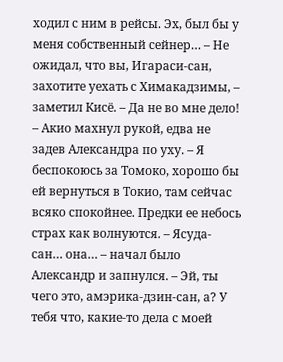ходил с ним в рейсы. Эх, был бы у меня собственный сейнер… – Не ожидал, что вы, Игараси-сан, захотите уехать с Химакадзимы, – заметил Кисё. – Да не во мне дело! – Акио махнул рукой, едва не задев Александра по уху. – Я беспокоюсь за Томоко, хорошо бы ей вернуться в Токио, там сейчас всяко спокойнее. Предки ее небось страх как волнуются. – Ясуда-сан… она… – начал было Александр и запнулся. – Эй, ты чего это, амэрика-дзин-сан, а? У тебя что, какие-то дела с моей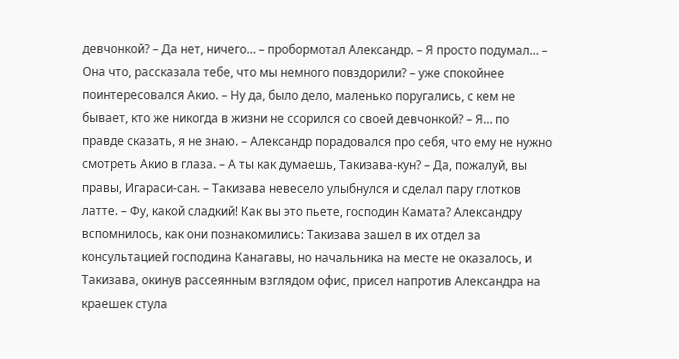девчонкой? – Да нет, ничего… – пробормотал Александр. – Я просто подумал… – Она что, рассказала тебе, что мы немного повздорили? – уже спокойнее поинтересовался Акио. – Ну да, было дело, маленько поругались, с кем не бывает, кто же никогда в жизни не ссорился со своей девчонкой? – Я… по правде сказать, я не знаю. – Александр порадовался про себя, что ему не нужно смотреть Акио в глаза. – А ты как думаешь, Такизава-кун? – Да, пожалуй, вы правы, Игараси-сан. – Такизава невесело улыбнулся и сделал пару глотков латте. – Фу, какой сладкий! Как вы это пьете, господин Камата? Александру вспомнилось, как они познакомились: Такизава зашел в их отдел за консультацией господина Канагавы, но начальника на месте не оказалось, и Такизава, окинув рассеянным взглядом офис, присел напротив Александра на краешек стула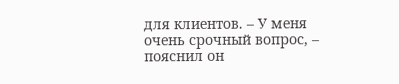для клиентов. – У меня очень срочный вопрос, – пояснил он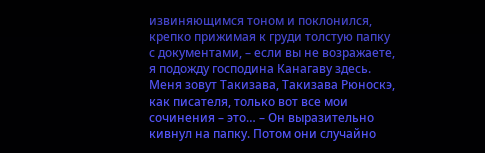извиняющимся тоном и поклонился, крепко прижимая к груди толстую папку с документами, – если вы не возражаете, я подожду господина Канагаву здесь. Меня зовут Такизава, Такизава Рюноскэ, как писателя, только вот все мои сочинения – это… – Он выразительно кивнул на папку. Потом они случайно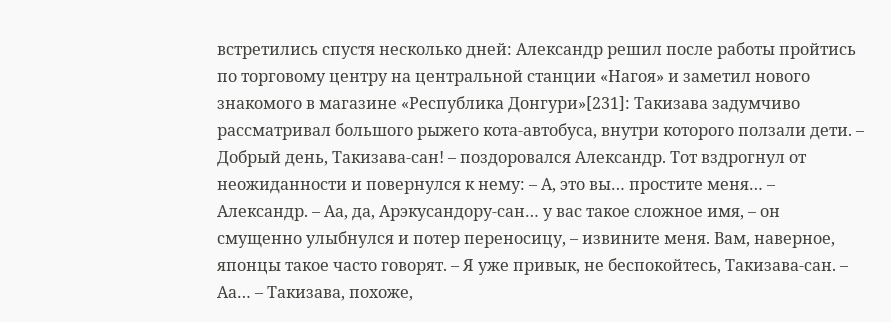встретились спустя несколько дней: Александр решил после работы пройтись по торговому центру на центральной станции «Нагоя» и заметил нового знакомого в магазине «Республика Донгури»[231]: Такизава задумчиво рассматривал большого рыжего кота-автобуса, внутри которого ползали дети. – Добрый день, Такизава-сан! – поздоровался Александр. Тот вздрогнул от неожиданности и повернулся к нему: – А, это вы… простите меня… – Александр. – Аа, да, Арэкусандору-сан… у вас такое сложное имя, – он смущенно улыбнулся и потер переносицу, – извините меня. Вам, наверное, японцы такое часто говорят. – Я уже привык, не беспокойтесь, Такизава-сан. – Аа… – Такизава, похоже,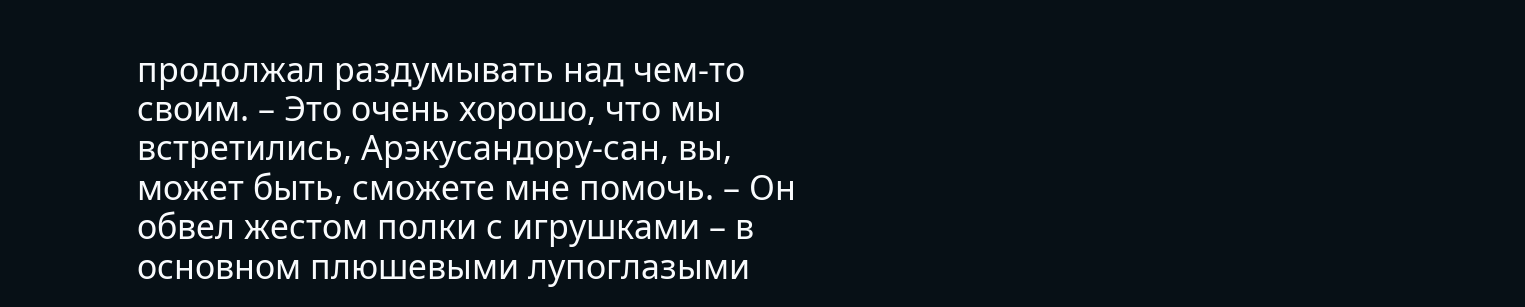продолжал раздумывать над чем-то своим. – Это очень хорошо, что мы встретились, Арэкусандору-сан, вы, может быть, сможете мне помочь. – Он обвел жестом полки с игрушками – в основном плюшевыми лупоглазыми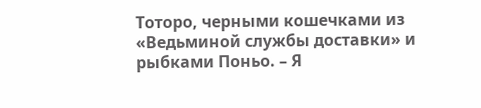Тоторо, черными кошечками из «Ведьминой службы доставки» и рыбками Поньо. – Я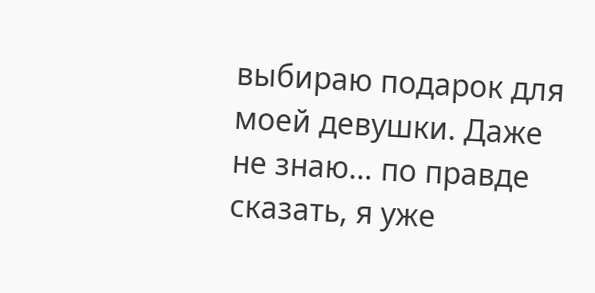выбираю подарок для моей девушки. Даже не знаю… по правде сказать, я уже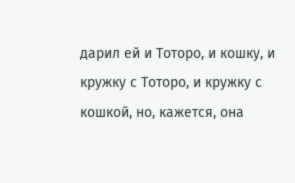дарил ей и Тоторо, и кошку, и кружку с Тоторо, и кружку с кошкой, но, кажется, она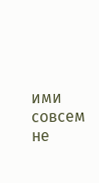ими совсем не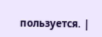пользуется. |